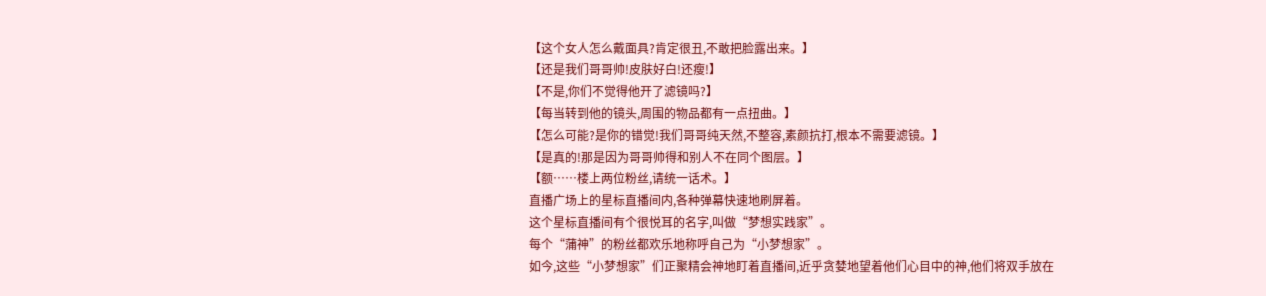【这个女人怎么戴面具?肯定很丑,不敢把脸露出来。】
【还是我们哥哥帅!皮肤好白!还瘦!】
【不是,你们不觉得他开了滤镜吗?】
【每当转到他的镜头,周围的物品都有一点扭曲。】
【怎么可能?是你的错觉!我们哥哥纯天然,不整容,素颜抗打,根本不需要滤镜。】
【是真的!那是因为哥哥帅得和别人不在同个图层。】
【额……楼上两位粉丝,请统一话术。】
直播广场上的星标直播间内,各种弹幕快速地刷屏着。
这个星标直播间有个很悦耳的名字,叫做“梦想实践家”。
每个“蒲神”的粉丝都欢乐地称呼自己为“小梦想家”。
如今,这些“小梦想家”们正聚精会神地盯着直播间,近乎贪婪地望着他们心目中的神,他们将双手放在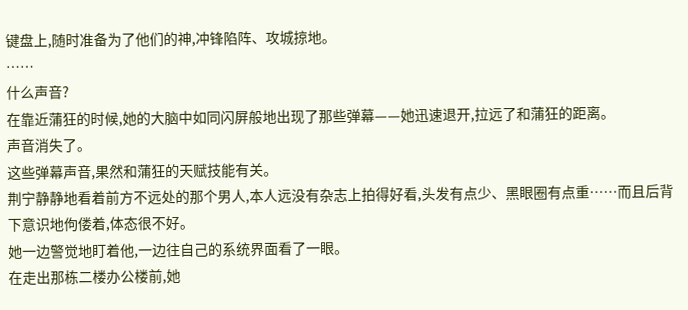键盘上,随时准备为了他们的神,冲锋陷阵、攻城掠地。
……
什么声音?
在靠近蒲狂的时候,她的大脑中如同闪屏般地出现了那些弹幕——她迅速退开,拉远了和蒲狂的距离。
声音消失了。
这些弹幕声音,果然和蒲狂的天赋技能有关。
荆宁静静地看着前方不远处的那个男人,本人远没有杂志上拍得好看,头发有点少、黑眼圈有点重……而且后背下意识地佝偻着,体态很不好。
她一边警觉地盯着他,一边往自己的系统界面看了一眼。
在走出那栋二楼办公楼前,她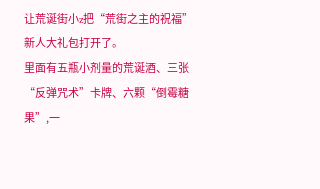让荒诞街小z把“荒街之主的祝福”新人大礼包打开了。
里面有五瓶小剂量的荒诞酒、三张“反弹咒术”卡牌、六颗“倒霉糖果”,一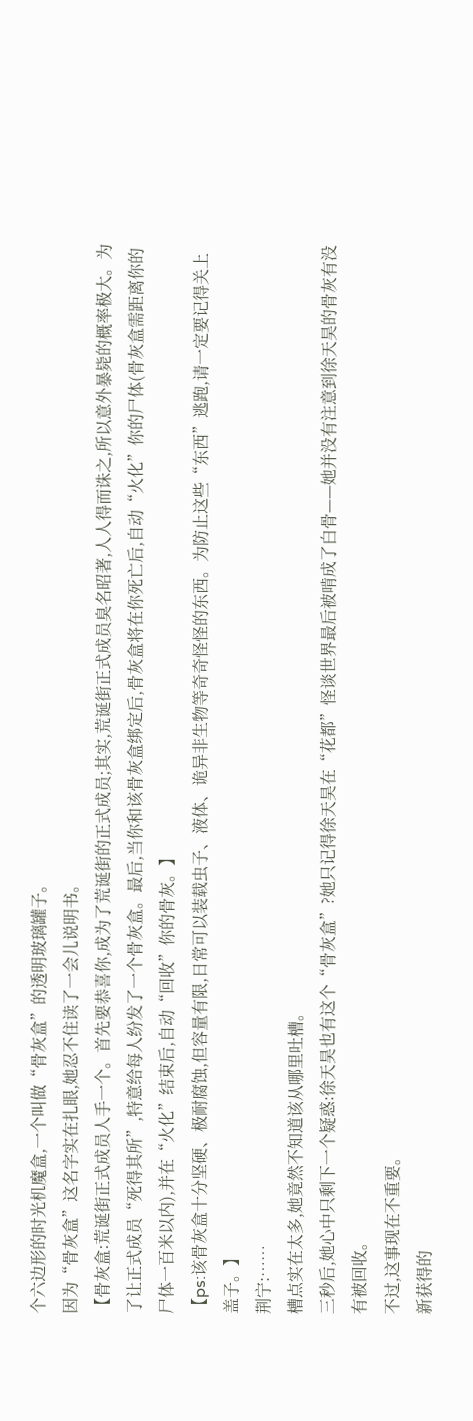个六边形的时光机魔盒,一个叫做“骨灰盒”的透明玻璃罐子。
因为“骨灰盒”这名字实在扎眼,她忍不住读了一会儿说明书。
【骨灰盒:荒诞街正式成员人手一个。首先要恭喜你,成为了荒诞街的正式成员;其实,荒诞街正式成员臭名昭著,人人得而诛之,所以意外暴毙的概率极大。为了让正式成员“死得其所”,特意给每人纷发了一个骨灰盒。最后,当你和该骨灰盒绑定后,骨灰盒将在你死亡后,自动“火化”你的尸体(骨灰盒需距离你的尸体一百米以内),并在“火化”结束后,自动“回收”你的骨灰。】
【ps:该骨灰盒十分坚硬、极耐腐蚀,但容量有限,日常可以装载虫子、液体、诡异非生物等奇奇怪怪的东西。为防止这些“东西”逃跑,请一定要记得关上盖子。】
荆宁:……
槽点实在太多,她竟然不知道该从哪里吐槽。
三秒后,她心中只剩下一个疑惑:徐天昊也有这个“骨灰盒”?她只记得徐天昊在“花都”怪谈世界最后被啃成了白骨——她并没有注意到徐天昊的骨灰有没有被回收。
不过,这事现在不重要。
新获得的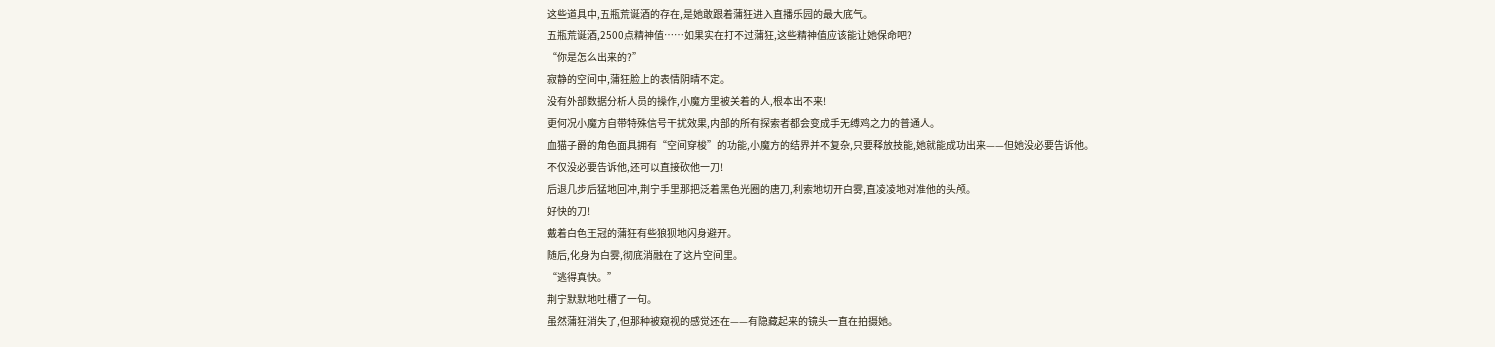这些道具中,五瓶荒诞酒的存在,是她敢跟着蒲狂进入直播乐园的最大底气。
五瓶荒诞酒,2500点精神值……如果实在打不过蒲狂,这些精神值应该能让她保命吧?
“你是怎么出来的?”
寂静的空间中,蒲狂脸上的表情阴晴不定。
没有外部数据分析人员的操作,小魔方里被关着的人,根本出不来!
更何况小魔方自带特殊信号干扰效果,内部的所有探索者都会变成手无缚鸡之力的普通人。
血猫子爵的角色面具拥有“空间穿梭”的功能,小魔方的结界并不复杂,只要释放技能,她就能成功出来——但她没必要告诉他。
不仅没必要告诉他,还可以直接砍他一刀!
后退几步后猛地回冲,荆宁手里那把泛着黑色光圈的唐刀,利索地切开白雾,直凌凌地对准他的头颅。
好快的刀!
戴着白色王冠的蒲狂有些狼狈地闪身避开。
随后,化身为白雾,彻底消融在了这片空间里。
“逃得真快。”
荆宁默默地吐槽了一句。
虽然蒲狂消失了,但那种被窥视的感觉还在——有隐藏起来的镜头一直在拍摄她。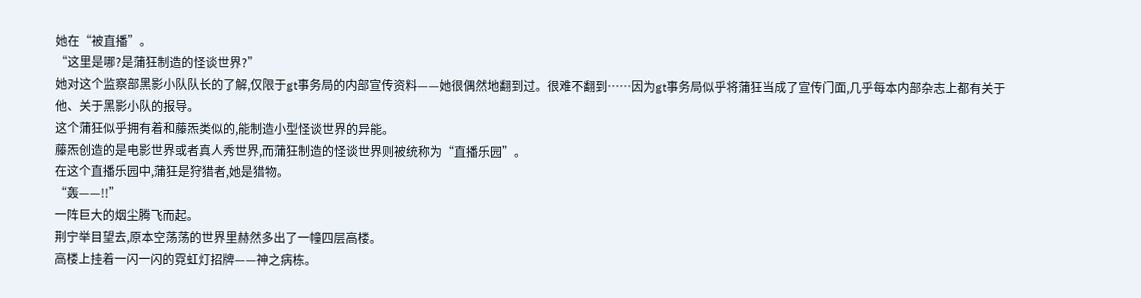她在“被直播”。
“这里是哪?是蒲狂制造的怪谈世界?”
她对这个监察部黑影小队队长的了解,仅限于gt事务局的内部宣传资料——她很偶然地翻到过。很难不翻到……因为gt事务局似乎将蒲狂当成了宣传门面,几乎每本内部杂志上都有关于他、关于黑影小队的报导。
这个蒲狂似乎拥有着和藤炁类似的,能制造小型怪谈世界的异能。
藤炁创造的是电影世界或者真人秀世界,而蒲狂制造的怪谈世界则被统称为“直播乐园”。
在这个直播乐园中,蒲狂是狩猎者,她是猎物。
“轰——!!”
一阵巨大的烟尘腾飞而起。
荆宁举目望去,原本空荡荡的世界里赫然多出了一幢四层高楼。
高楼上挂着一闪一闪的霓虹灯招牌——神之病栋。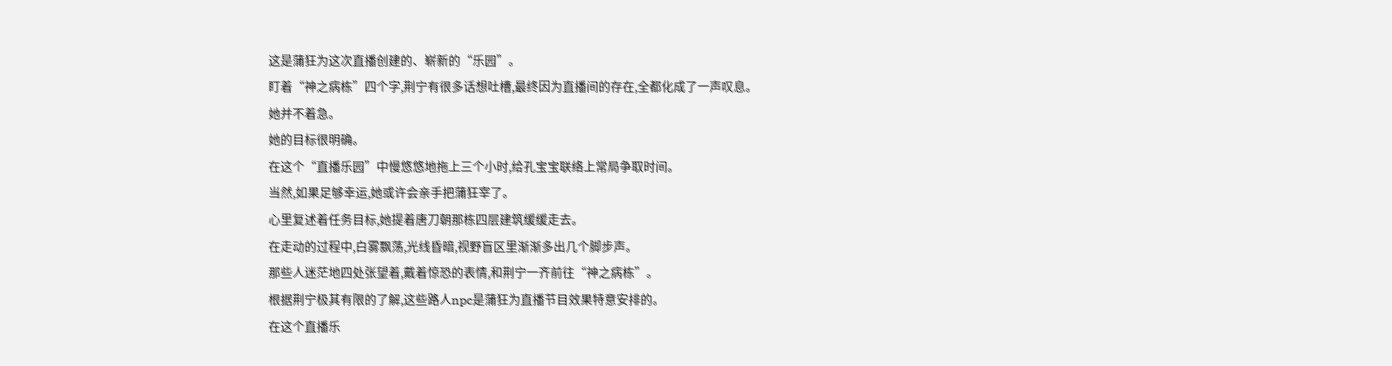这是蒲狂为这次直播创建的、崭新的“乐园”。
盯着“神之病栋”四个字,荆宁有很多话想吐槽,最终因为直播间的存在,全都化成了一声叹息。
她并不着急。
她的目标很明确。
在这个“直播乐园”中慢悠悠地拖上三个小时,给孔宝宝联络上常局争取时间。
当然,如果足够幸运,她或许会亲手把蒲狂宰了。
心里复述着任务目标,她提着唐刀朝那栋四层建筑缓缓走去。
在走动的过程中,白雾飘荡,光线昏暗,视野盲区里渐渐多出几个脚步声。
那些人迷茫地四处张望着,戴着惊恐的表情,和荆宁一齐前往“神之病栋”。
根据荆宁极其有限的了解,这些路人npc是蒲狂为直播节目效果特意安排的。
在这个直播乐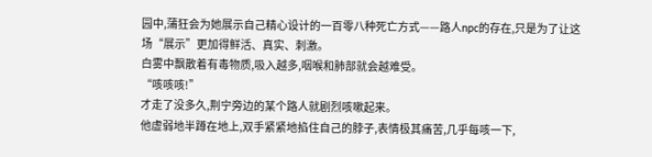园中,蒲狂会为她展示自己精心设计的一百零八种死亡方式——路人npc的存在,只是为了让这场“展示”更加得鲜活、真实、刺激。
白雾中飘散着有毒物质,吸入越多,咽喉和肺部就会越难受。
“咳咳咳!”
才走了没多久,荆宁旁边的某个路人就剧烈咳嗽起来。
他虚弱地半蹲在地上,双手紧紧地掐住自己的脖子,表情极其痛苦,几乎每咳一下,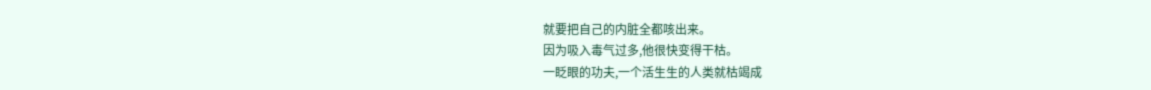就要把自己的内脏全都咳出来。
因为吸入毒气过多,他很快变得干枯。
一眨眼的功夫,一个活生生的人类就枯竭成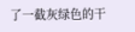了一截灰绿色的干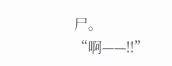尸。
“啊——!!”